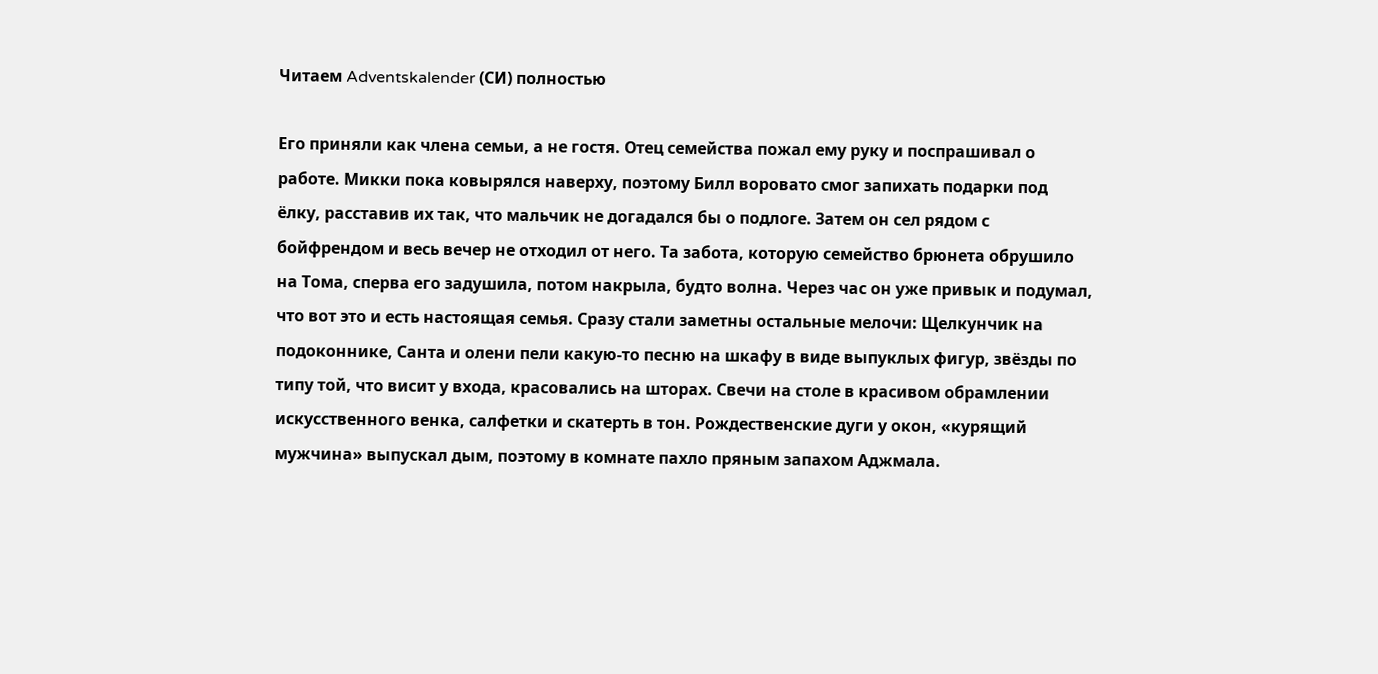Читаем Adventskalender (СИ) полностью

Его приняли как члена семьи, а не гостя. Отец семейства пожал ему руку и поспрашивал о работе. Микки пока ковырялся наверху, поэтому Билл воровато смог запихать подарки под ёлку, расставив их так, что мальчик не догадался бы о подлоге. Затем он сел рядом с бойфрендом и весь вечер не отходил от него. Та забота, которую семейство брюнета обрушило на Тома, сперва его задушила, потом накрыла, будто волна. Через час он уже привык и подумал, что вот это и есть настоящая семья. Сразу стали заметны остальные мелочи: Щелкунчик на подоконнике, Санта и олени пели какую-то песню на шкафу в виде выпуклых фигур, звёзды по типу той, что висит у входа, красовались на шторах. Свечи на столе в красивом обрамлении искусственного венка, салфетки и скатерть в тон. Рождественские дуги у окон, «курящий мужчина» выпускал дым, поэтому в комнате пахло пряным запахом Аджмала.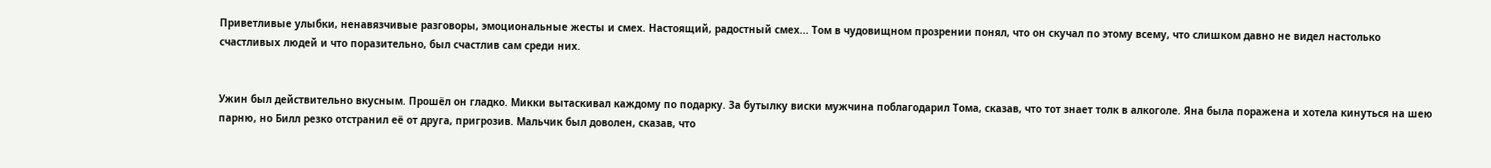Приветливые улыбки, ненавязчивые разговоры, эмоциональные жесты и смех. Настоящий, радостный смех... Том в чудовищном прозрении понял, что он скучал по этому всему, что слишком давно не видел настолько счастливых людей и что поразительно, был счастлив сам среди них.


Ужин был действительно вкусным. Прошёл он гладко. Микки вытаскивал каждому по подарку. За бутылку виски мужчина поблагодарил Тома, сказав, что тот знает толк в алкоголе. Яна была поражена и хотела кинуться на шею парню, но Билл резко отстранил её от друга, пригрозив. Мальчик был доволен, сказав, что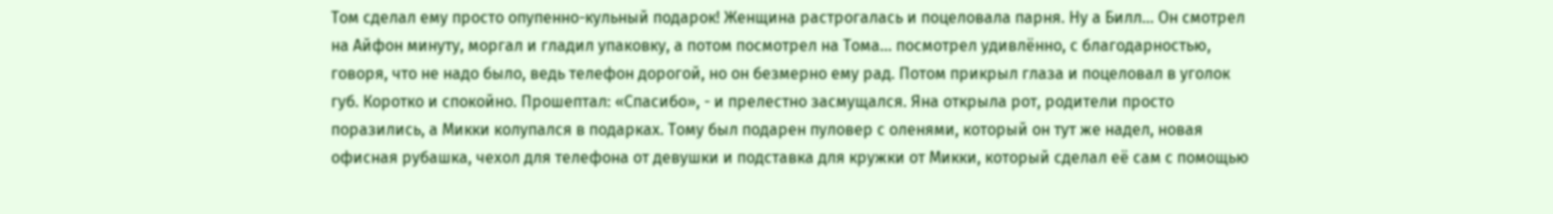Том сделал ему просто опупенно-кульный подарок! Женщина растрогалась и поцеловала парня. Ну а Билл... Он смотрел на Айфон минуту, моргал и гладил упаковку, а потом посмотрел на Тома... посмотрел удивлённо, с благодарностью, говоря, что не надо было, ведь телефон дорогой, но он безмерно ему рад. Потом прикрыл глаза и поцеловал в уголок губ. Коротко и спокойно. Прошептал: «Спасибо», - и прелестно засмущался. Яна открыла рот, родители просто поразились, а Микки колупался в подарках. Тому был подарен пуловер с оленями, который он тут же надел, новая офисная рубашка, чехол для телефона от девушки и подставка для кружки от Микки, который сделал её сам с помощью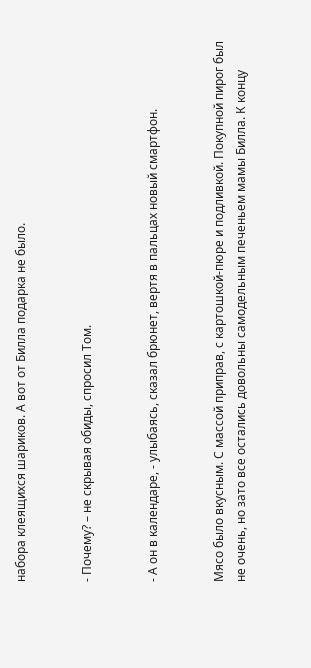набора клеящихся шариков. А вот от Билла подарка не было.


- Почему? – не скрывая обиды, спросил Том.


- А он в календаре, - улыбаясь, сказал брюнет, вертя в пальцах новый смартфон.


Мясо было вкусным. С массой приправ, с картошкой-пюре и подливкой. Покупной пирог был не очень, но зато все остались довольны самодельным печеньем мамы Билла. К концу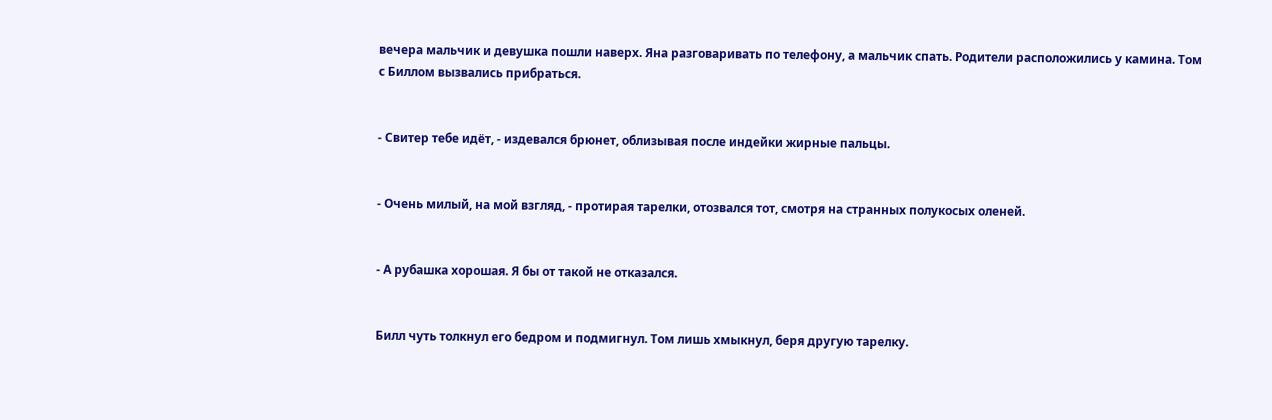вечера мальчик и девушка пошли наверх. Яна разговаривать по телефону, а мальчик спать. Родители расположились у камина. Том с Биллом вызвались прибраться.


- Свитер тебе идёт, - издевался брюнет, облизывая после индейки жирные пальцы.


- Очень милый, на мой взгляд, - протирая тарелки, отозвался тот, смотря на странных полукосых оленей.


- А рубашка хорошая. Я бы от такой не отказался.


Билл чуть толкнул его бедром и подмигнул. Том лишь хмыкнул, беря другую тарелку.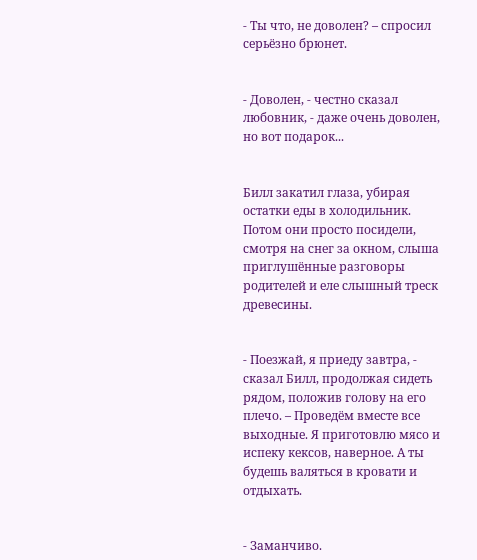- Ты что, не доволен? – спросил серьёзно брюнет.


- Доволен, - честно сказал любовник, - даже очень доволен, но вот подарок...


Билл закатил глаза, убирая остатки еды в холодильник. Потом они просто посидели, смотря на снег за окном, слыша приглушённые разговоры родителей и еле слышный треск древесины.


- Поезжай, я приеду завтра, - сказал Билл, продолжая сидеть рядом, положив голову на его плечо. – Проведём вместе все выходные. Я приготовлю мясо и испеку кексов, наверное. А ты будешь валяться в кровати и отдыхать.


- Заманчиво.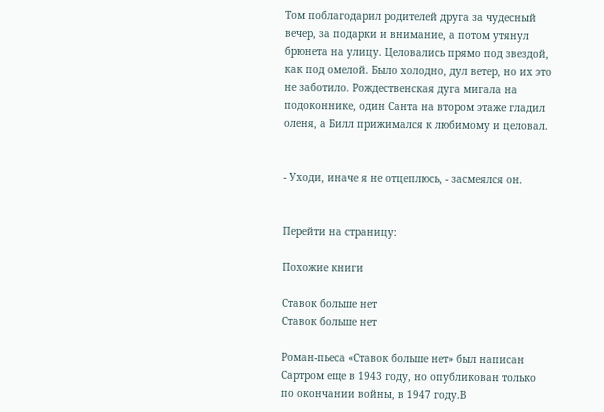Том поблагодарил родителей друга за чудесный вечер, за подарки и внимание, а потом утянул брюнета на улицу. Целовались прямо под звездой, как под омелой. Было холодно, дул ветер, но их это не заботило. Рождественская дуга мигала на подоконнике, один Санта на втором этаже гладил оленя, а Билл прижимался к любимому и целовал.


- Уходи, иначе я не отцеплюсь, - засмеялся он.


Перейти на страницу:

Похожие книги

Ставок больше нет
Ставок больше нет

Роман-пьеса «Ставок больше нет» был написан Сартром еще в 1943 году, но опубликован только по окончании войны, в 1947 году.В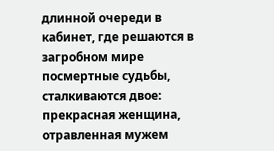длинной очереди в кабинет, где решаются в загробном мире посмертные судьбы, сталкиваются двое: прекрасная женщина, отравленная мужем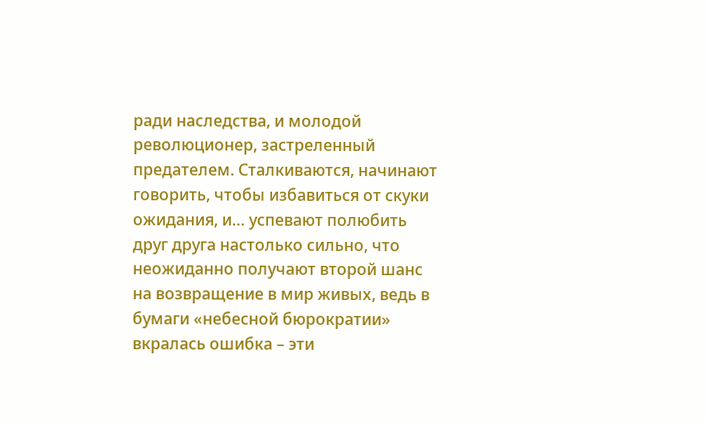ради наследства, и молодой революционер, застреленный предателем. Сталкиваются, начинают говорить, чтобы избавиться от скуки ожидания, и… успевают полюбить друг друга настолько сильно, что неожиданно получают второй шанс на возвращение в мир живых, ведь в бумаги «небесной бюрократии» вкралась ошибка – эти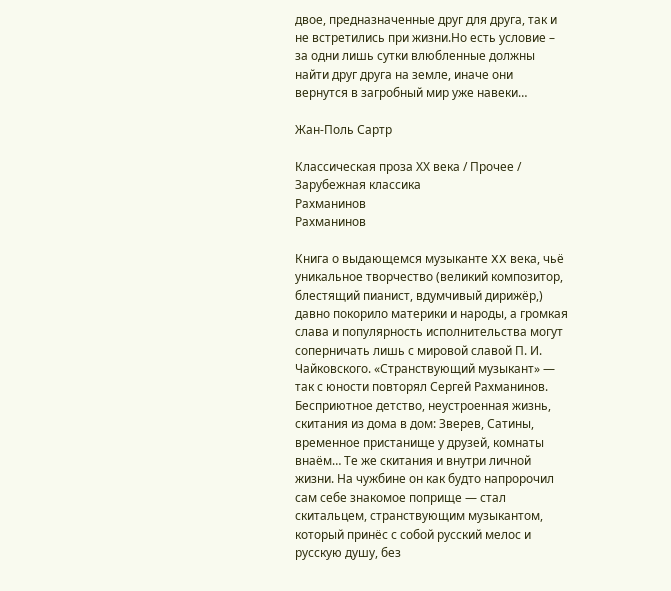двое, предназначенные друг для друга, так и не встретились при жизни.Но есть условие – за одни лишь сутки влюбленные должны найти друг друга на земле, иначе они вернутся в загробный мир уже навеки…

Жан-Поль Сартр

Классическая проза ХX века / Прочее / Зарубежная классика
Рахманинов
Рахманинов

Книга о выдающемся музыканте XX века, чьё уникальное творчество (великий композитор, блестящий пианист, вдумчивый дирижёр,) давно покорило материки и народы, а громкая слава и популярность исполнительства могут соперничать лишь с мировой славой П. И. Чайковского. «Странствующий музыкант» — так с юности повторял Сергей Рахманинов. Бесприютное детство, неустроенная жизнь, скитания из дома в дом: Зверев, Сатины, временное пристанище у друзей, комнаты внаём… Те же скитания и внутри личной жизни. На чужбине он как будто напророчил сам себе знакомое поприще — стал скитальцем, странствующим музыкантом, который принёс с собой русский мелос и русскую душу, без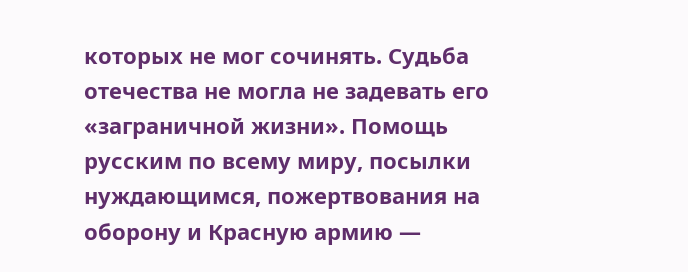которых не мог сочинять. Судьба отечества не могла не задевать его «заграничной жизни». Помощь русским по всему миру, посылки нуждающимся, пожертвования на оборону и Красную армию —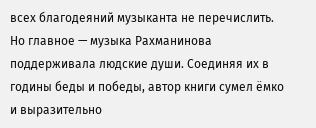всех благодеяний музыканта не перечислить. Но главное — музыка Рахманинова поддерживала людские души. Соединяя их в годины беды и победы, автор книги сумел ёмко и выразительно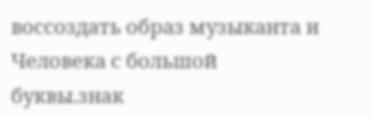воссоздать образ музыканта и Человека с большой буквы.знак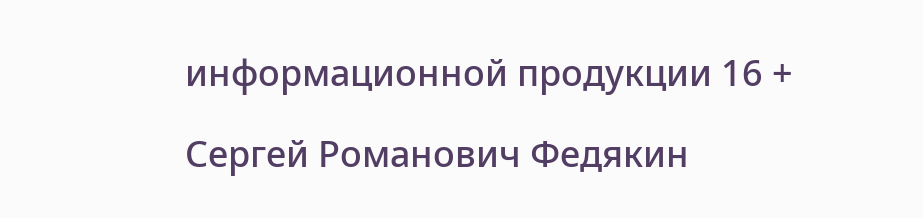информационной продукции 16 +

Сергей Романович Федякин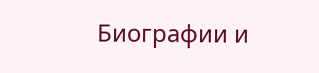Биографии и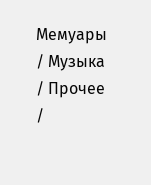Мемуары / Музыка / Прочее /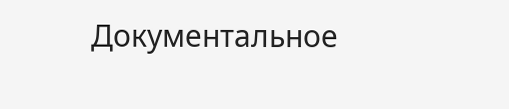Документальное